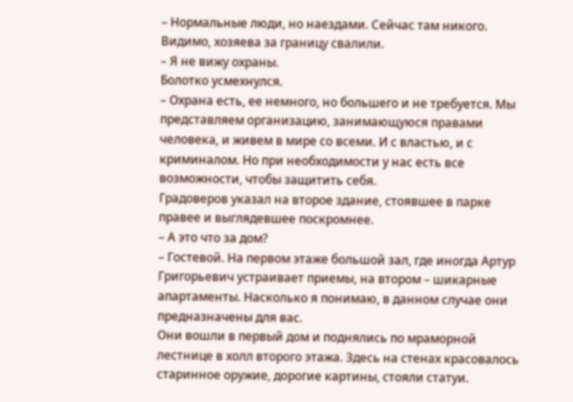– Нормальные люди, но наездами. Сейчас там никого. Видимо, хозяева за границу свалили.
– Я не вижу охраны.
Болотко усмехнулся.
– Охрана есть, ее немного, но большего и не требуется. Мы представляем организацию, занимающуюся правами человека, и живем в мире со всеми. И с властью, и с криминалом. Но при необходимости у нас есть все возможности, чтобы защитить себя.
Градоверов указал на второе здание, стоявшее в парке правее и выглядевшее поскромнее.
– А это что за дом?
– Гостевой. На первом этаже большой зал, где иногда Артур Григорьевич устраивает приемы, на втором – шикарные апартаменты. Насколько я понимаю, в данном случае они предназначены для вас.
Они вошли в первый дом и поднялись по мраморной лестнице в холл второго этажа. Здесь на стенах красовалось старинное оружие, дорогие картины, стояли статуи.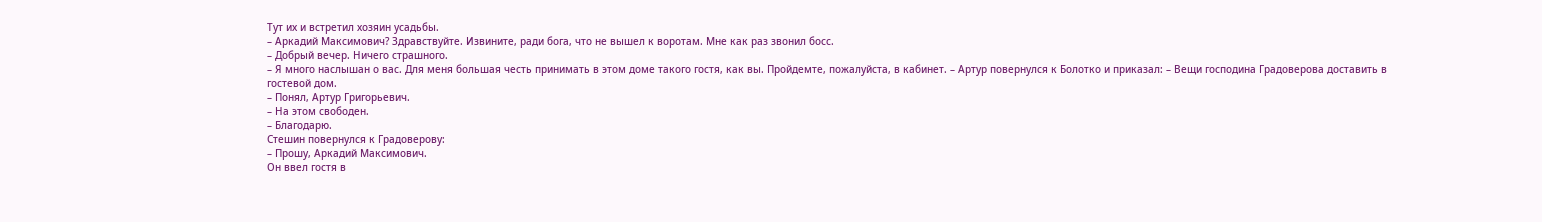Тут их и встретил хозяин усадьбы.
– Аркадий Максимович? Здравствуйте. Извините, ради бога, что не вышел к воротам. Мне как раз звонил босс.
– Добрый вечер. Ничего страшного.
– Я много наслышан о вас. Для меня большая честь принимать в этом доме такого гостя, как вы. Пройдемте, пожалуйста, в кабинет. – Артур повернулся к Болотко и приказал: – Вещи господина Градоверова доставить в гостевой дом.
– Понял, Артур Григорьевич.
– На этом свободен.
– Благодарю.
Стешин повернулся к Градоверову:
– Прошу, Аркадий Максимович.
Он ввел гостя в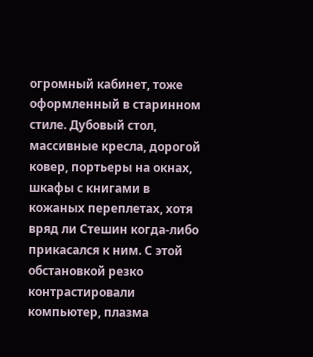огромный кабинет, тоже оформленный в старинном стиле. Дубовый стол, массивные кресла, дорогой ковер, портьеры на окнах, шкафы с книгами в кожаных переплетах, хотя вряд ли Стешин когда-либо прикасался к ним. С этой обстановкой резко контрастировали компьютер, плазма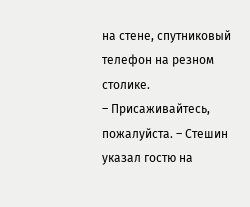на стене, спутниковый телефон на резном столике.
– Присаживайтесь, пожалуйста. – Стешин указал гостю на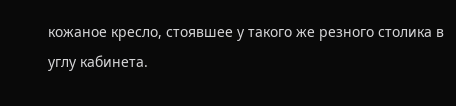кожаное кресло, стоявшее у такого же резного столика в углу кабинета.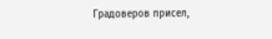Градоверов присел,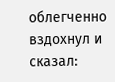облегченно вздохнул и сказал: